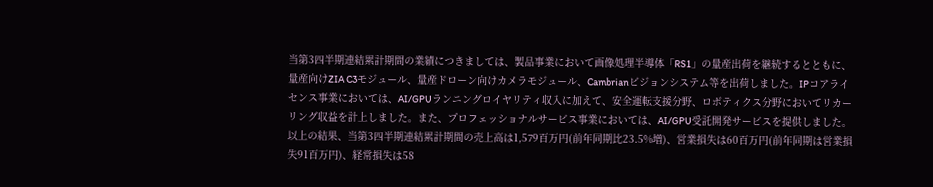当第3四半期連結累計期間の業績につきましては、製品事業において画像処理半導体「RS1」の量産出荷を継続するとともに、量産向けZIA C3モジュール、量産ドローン向けカメラモジュール、Cambrianビジョンシステム等を出荷しました。IPコアライセンス事業においては、AI/GPUランニングロイヤリティ収入に加えて、安全運転支援分野、ロボティクス分野においてリカーリング収益を計上しました。また、プロフェッショナルサービス事業においては、AI/GPU受託開発サービスを提供しました。
以上の結果、当第3四半期連結累計期間の売上高は1,579百万円(前年同期比23.5%増)、営業損失は60百万円(前年同期は営業損失91百万円)、経常損失は58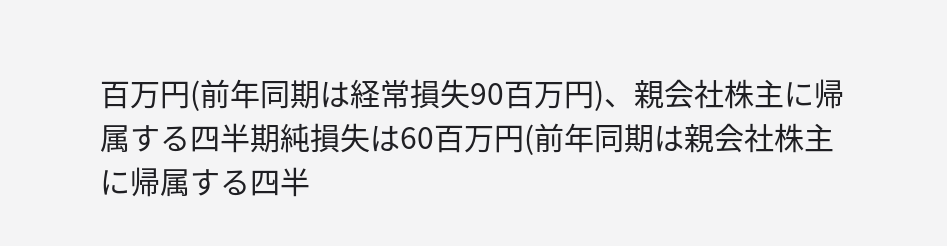百万円(前年同期は経常損失90百万円)、親会社株主に帰属する四半期純損失は60百万円(前年同期は親会社株主に帰属する四半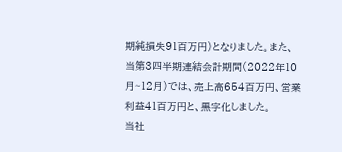期純損失91百万円)となりました。また、当第3四半期連結会計期間(2022年10月~12月)では、売上高654百万円、営業利益41百万円と、黒字化しました。
当社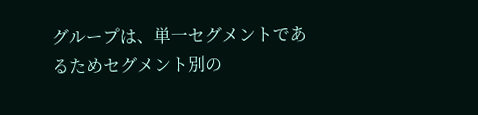グループは、単一セグメントであるためセグメント別の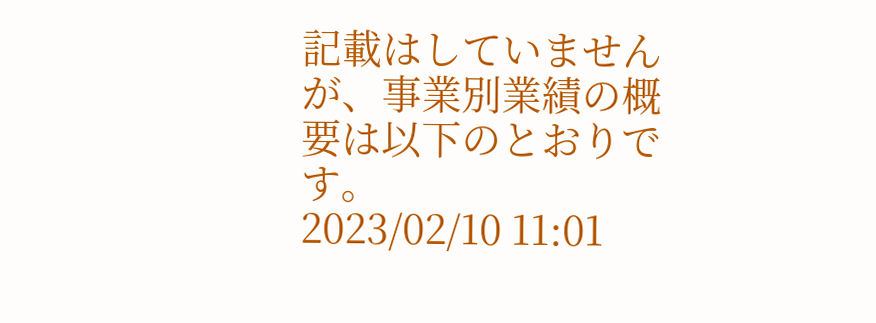記載はしていませんが、事業別業績の概要は以下のとおりです。
2023/02/10 11:01